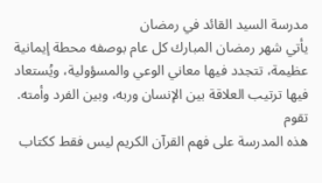مدرسة السيد القائد في رمضان
يأتي شهر رمضان المبارك كل عام بوصفه محطة إيمانية عظيمة، تتجدد فيها معاني الوعي والمسؤولية، ويُستعاد فيها ترتيب العلاقة بين الإنسان وربه، وبين الفرد وأمته.
تقوم
هذه المدرسة على فهم القرآن الكريم ليس فقط ككتاب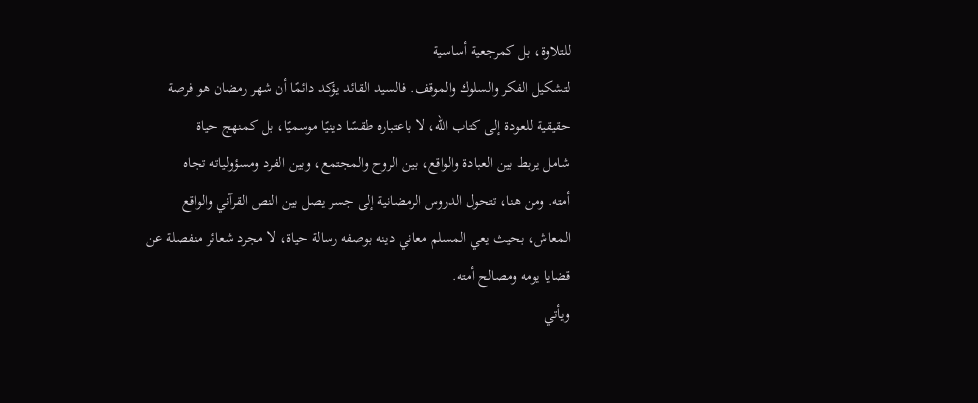للتلاوة، بل كمرجعية أساسية
لتشكيل الفكر والسلوك والموقف. فالسيد القائد يؤكد دائمًا أن شهر رمضان هو فرصة
حقيقية للعودة إلى كتاب الله، لا باعتباره طقسًا دينيًا موسميًا، بل كمنهج حياة
شامل يربط بين العبادة والواقع، بين الروح والمجتمع، وبين الفرد ومسؤولياته تجاه
أمته. ومن هنا، تتحول الدروس الرمضانية إلى جسر يصل بين النص القرآني والواقع
المعاش، بحيث يعي المسلم معاني دينه بوصفه رسالة حياة، لا مجرد شعائر منفصلة عن
قضايا يومه ومصالح أمته.
ويأتي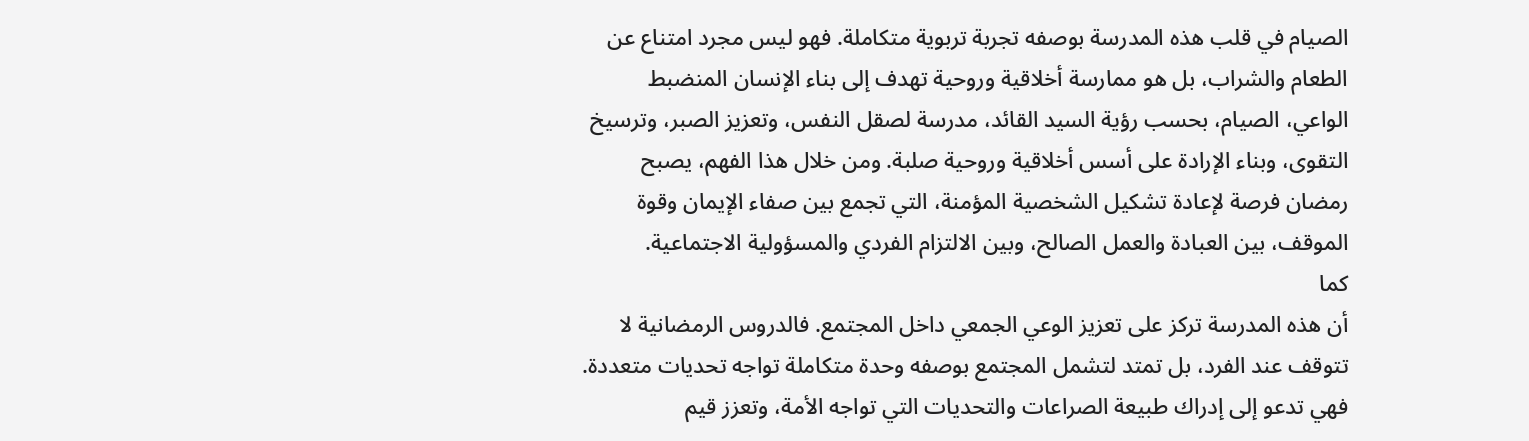الصيام في قلب هذه المدرسة بوصفه تجربة تربوية متكاملة. فهو ليس مجرد امتناع عن
الطعام والشراب، بل هو ممارسة أخلاقية وروحية تهدف إلى بناء الإنسان المنضبط
الواعي، الصيام، بحسب رؤية السيد القائد، مدرسة لصقل النفس، وتعزيز الصبر، وترسيخ
التقوى، وبناء الإرادة على أسس أخلاقية وروحية صلبة. ومن خلال هذا الفهم، يصبح
رمضان فرصة لإعادة تشكيل الشخصية المؤمنة، التي تجمع بين صفاء الإيمان وقوة
الموقف، بين العبادة والعمل الصالح، وبين الالتزام الفردي والمسؤولية الاجتماعية.
كما
أن هذه المدرسة تركز على تعزيز الوعي الجمعي داخل المجتمع. فالدروس الرمضانية لا
تتوقف عند الفرد، بل تمتد لتشمل المجتمع بوصفه وحدة متكاملة تواجه تحديات متعددة.
فهي تدعو إلى إدراك طبيعة الصراعات والتحديات التي تواجه الأمة، وتعزز قيم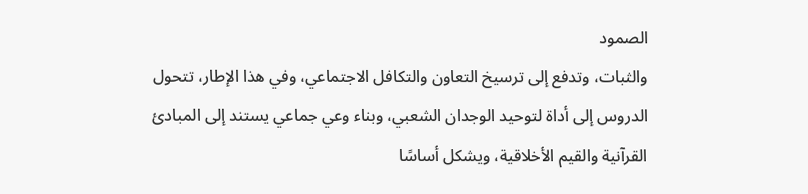الصمود
والثبات، وتدفع إلى ترسيخ التعاون والتكافل الاجتماعي، وفي هذا الإطار، تتحول
الدروس إلى أداة لتوحيد الوجدان الشعبي، وبناء وعي جماعي يستند إلى المبادئ
القرآنية والقيم الأخلاقية، ويشكل أساسًا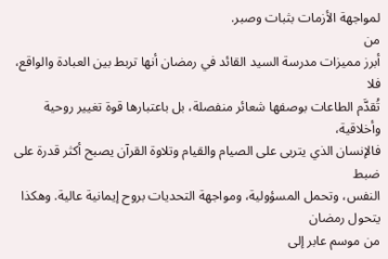لمواجهة الأزمات بثبات وصبر.
من
أبرز مميزات مدرسة السيد القائد في رمضان أنها تربط بين العبادة والواقع، فلا
تُقدَّم الطاعات بوصفها شعائر منفصلة، بل باعتبارها قوة تغيير روحية وأخلاقية،
فالإنسان الذي يتربى على الصيام والقيام وتلاوة القرآن يصبح أكثر قدرة على ضبط
النفس، وتحمل المسؤولية، ومواجهة التحديات بروح إيمانية عالية. وهكذا يتحول رمضان
من موسم عابر إلى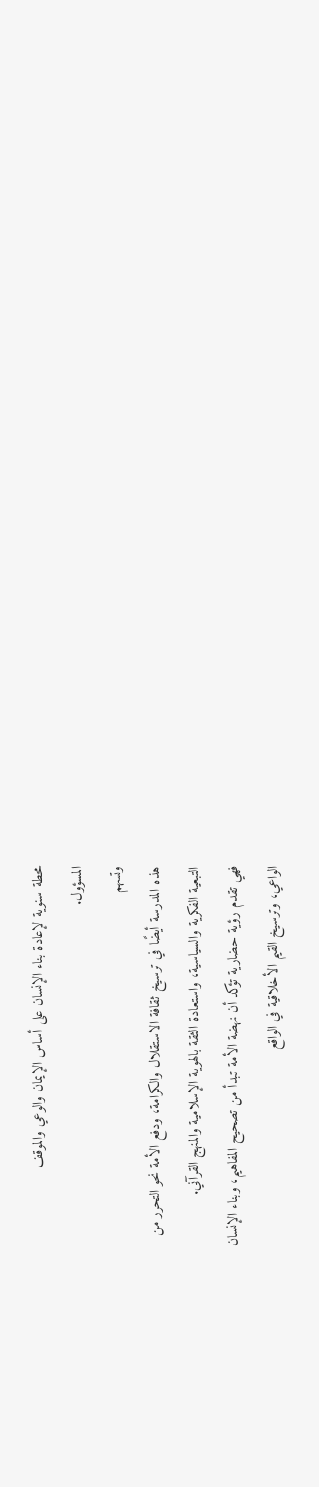محطة سنوية لإعادة بناء الإنسان على أساس الإيمان والوعي والموقف
المسؤول.
وتسهم
هذه المدرسة أيضًا في ترسيخ ثقافة الاستقلال والكرامة، ودفع الأمة نحو التحرر من
التبعية الفكرية والسياسية، واستعادة الثقة بالهوية الإسلامية والمنهج القرآني.
فهي تقدم رؤية حضارية تؤكد أن نهضة الأمة تبدأ من تصحيح المفاهيم، وبناء الإنسان
الواعي، وترسيخ القيم الأخلاقية في الواقع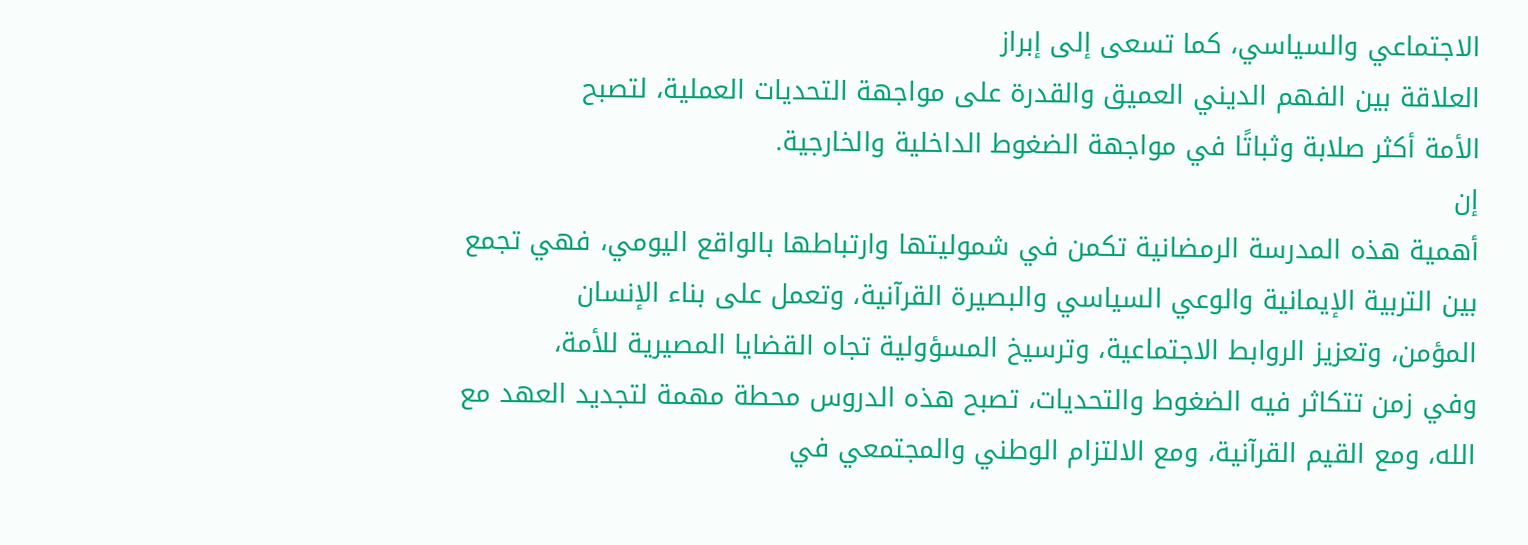الاجتماعي والسياسي، كما تسعى إلى إبراز
العلاقة بين الفهم الديني العميق والقدرة على مواجهة التحديات العملية، لتصبح
الأمة أكثر صلابة وثباتًا في مواجهة الضغوط الداخلية والخارجية.
إن
أهمية هذه المدرسة الرمضانية تكمن في شموليتها وارتباطها بالواقع اليومي، فهي تجمع
بين التربية الإيمانية والوعي السياسي والبصيرة القرآنية، وتعمل على بناء الإنسان
المؤمن، وتعزيز الروابط الاجتماعية، وترسيخ المسؤولية تجاه القضايا المصيرية للأمة،
وفي زمن تتكاثر فيه الضغوط والتحديات، تصبح هذه الدروس محطة مهمة لتجديد العهد مع
الله، ومع القيم القرآنية، ومع الالتزام الوطني والمجتمعي في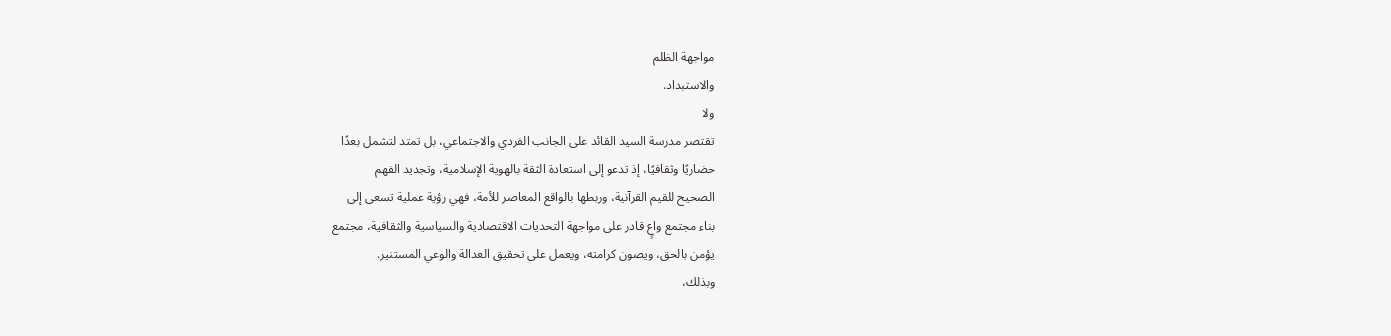مواجهة الظلم
والاستبداد.
ولا
تقتصر مدرسة السيد القائد على الجانب الفردي والاجتماعي، بل تمتد لتشمل بعدًا
حضاريًا وثقافيًا، إذ تدعو إلى استعادة الثقة بالهوية الإسلامية، وتجديد الفهم
الصحيح للقيم القرآنية، وربطها بالواقع المعاصر للأمة، فهي رؤية عملية تسعى إلى
بناء مجتمع واعٍ قادر على مواجهة التحديات الاقتصادية والسياسية والثقافية، مجتمع
يؤمن بالحق، ويصون كرامته، ويعمل على تحقيق العدالة والوعي المستنير.
وبذلك،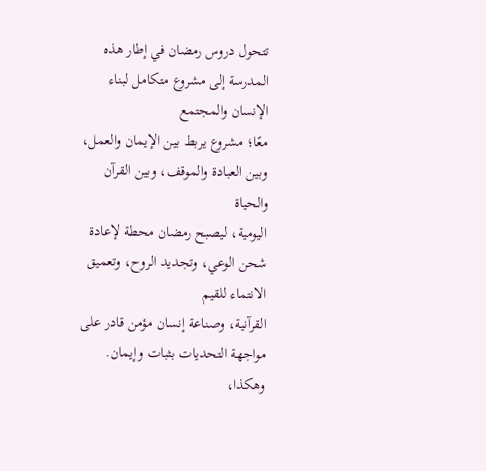تتحول دروس رمضان في إطار هذه المدرسة إلى مشروع متكامل لبناء الإنسان والمجتمع
معًا؛ مشروع يربط بين الإيمان والعمل، وبين العبادة والموقف، وبين القرآن والحياة
اليومية، ليصبح رمضان محطة لإعادة شحن الوعي، وتجديد الروح، وتعميق الانتماء للقيم
القرآنية، وصناعة إنسان مؤمن قادر على مواجهة التحديات بثبات وإيمان.
وهكذا،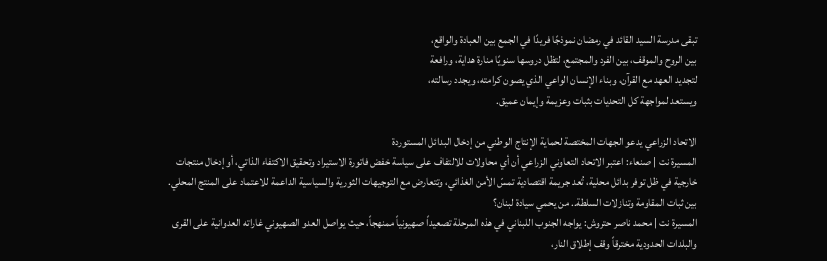تبقى مدرسة السيد القائد في رمضان نموذجًا فريدًا في الجمع بين العبادة والواقع،
بين الروح والموقف، بين الفرد والمجتمع، لتظل دروسها سنويًا منارة هداية، ورافعة
لتجديد العهد مع القرآن، وبناء الإنسان الواعي الذي يصون كرامته، ويجدد رسالته،
ويستعد لمواجهة كل التحديات بثبات وعزيمة وإيمان عميق.

الاتحاد الزراعي يدعو الجهات المختصة لحماية الإنتاج الوطني من إدخال البدائل المستوردة
المسيرة نت | صنعاء: اعتبر الاتحاد التعاوني الزراعي أن أي محاولات للالتفاف على سياسة خفض فاتورة الاستيراد وتحقيق الاكتفاء الذاتي، أو إدخال منتجات خارجية في ظل توفر بدائل محلية، تُعد جريمة اقتصادية تمسّ الأمن الغذائي، وتتعارض مع التوجيهات الثورية والسياسية الداعمة للاعتماد على المنتج المحلي.
بين ثبات المقاومة وتنازلات السلطة.. من يحمي سيادة لبنان؟
المسيرة نت | محمد ناصر حتروش: يواجه الجنوب اللبناني في هذه المرحلة تصعيداً صهيونياً ممنهجاً، حيث يواصل العدو الصهيوني غاراته العدوانية على القرى والبلدات الحدودية مخترقاً وقف إطلاق النار،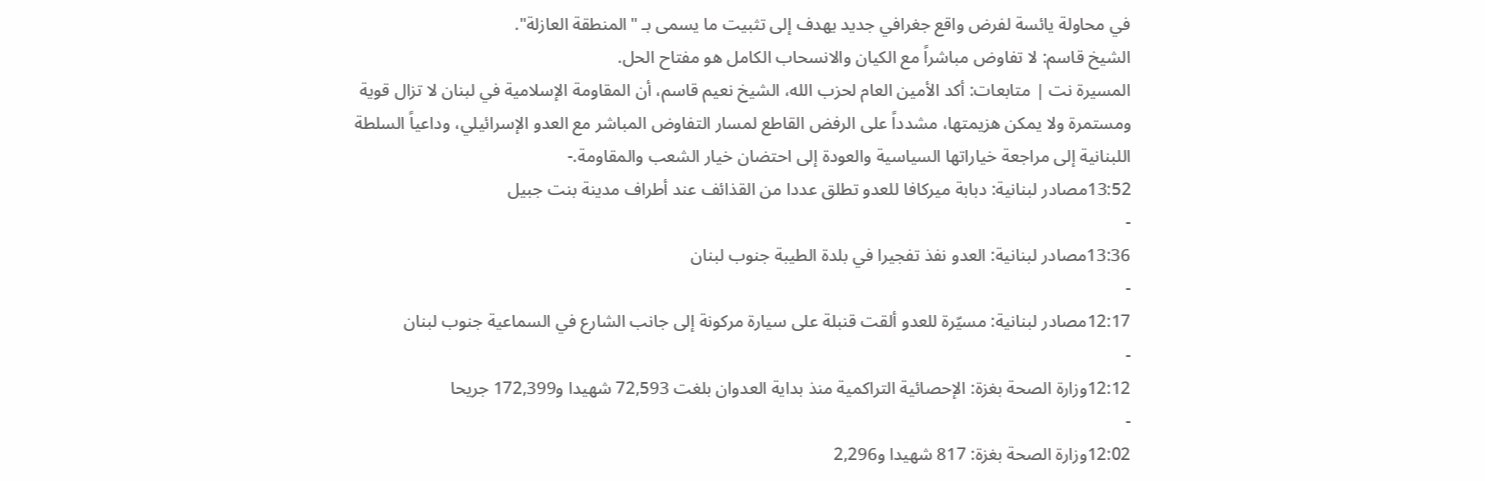في محاولة يائسة لفرض واقع جغرافي جديد يهدف إلى تثبيت ما يسمى بـ "المنطقة العازلة".
الشيخ قاسم: لا تفاوض مباشراً مع الكيان والانسحاب الكامل هو مفتاح الحل.
المسيرة نت | متابعات: أكد الأمين العام لحزب الله، الشيخ نعيم قاسم، أن المقاومة الإسلامية في لبنان لا تزال قوية ومستمرة ولا يمكن هزيمتها، مشدداً على الرفض القاطع لمسار التفاوض المباشر مع العدو الإسرائيلي، وداعياً السلطة اللبنانية إلى مراجعة خياراتها السياسية والعودة إلى احتضان خيار الشعب والمقاومة.-
13:52مصادر لبنانية: دبابة ميركافا للعدو تطلق عددا من القذائف عند أطراف مدينة بنت جبيل
-
13:36مصادر لبنانية: العدو نفذ تفجيرا في بلدة الطيبة جنوب لبنان
-
12:17مصادر لبنانية: مسيّرة للعدو ألقت قنبلة على سيارة مركونة إلى جانب الشارع في السماعية جنوب لبنان
-
12:12وزارة الصحة بغزة: الإحصائية التراكمية منذ بداية العدوان بلغت 72,593 شهيدا و172,399 جريحا
-
12:02وزارة الصحة بغزة: 817 شهيدا و2,296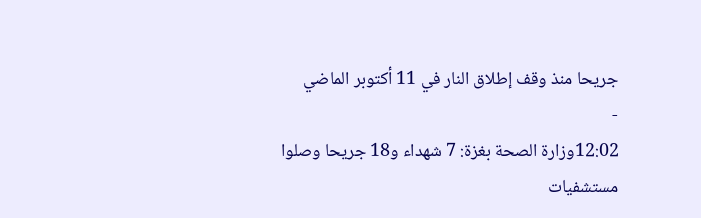جريحا منذ وقف إطلاق النار في 11 أكتوبر الماضي
-
12:02وزارة الصحة بغزة: 7 شهداء و18 جريحا وصلوا مستشفيات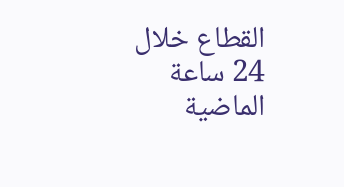القطاع خلال 24 ساعة الماضية